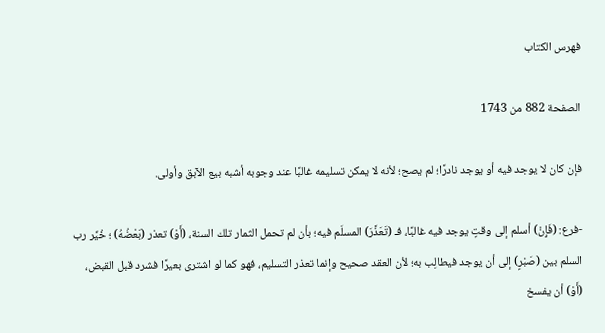فهرس الكتاب

الصفحة 882 من 1743

فإن كان لا يوجد فيه أو يوجد نادرًا؛ لم يصح؛ لأنه لا يمكن تسليمه غالبًا عند وجوبه أشبه بيع الآبق وأولى.

-فرع: (فَإِنْ) أسلم إلى وقتٍ يوجد فيه غالبًا، فـ (تَعَذَّرَ) المسلَم فيه؛ بأن لم تحمل الثمار تلك السنة، (أَوْ) تعذر (بَعْضُهُ) ؛ خُيِّر رب السلم بين (صَبْرٍ) إلى أن يوجد فيطالِب به؛ لأن العقد صحيح وإنما تعذر التسليم، فهو كما لو اشترى بعيرًا فشرد قبل القبض، (أَوْ) أن يفسخ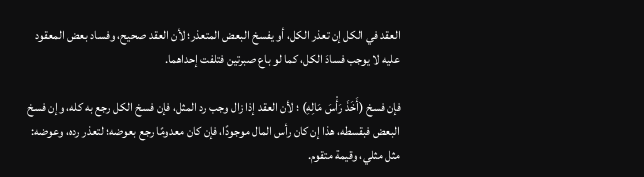العقد في الكل إن تعذر الكل، أو يفسخ البعض المتعذر؛ لأن العقد صحيح، وفساد بعض المعقود عليه لا يوجب فسادَ الكل، كما لو باع صبرتين فتلفت إحداهما.

فإن فسخ (أَخَذَ رَأْسَ مَالِهِ) ؛ لأن العقد إذا زال وجب رد المثل، فإن فسخ الكل رجع به كله، وإن فسخ البعض فبقسطه، هذا إن كان رأس المال موجودًا، فإن كان معدومًا رجع بعوضه؛ لتعذر رده، وعوضه: مثل مثلي، وقيمة متقوم.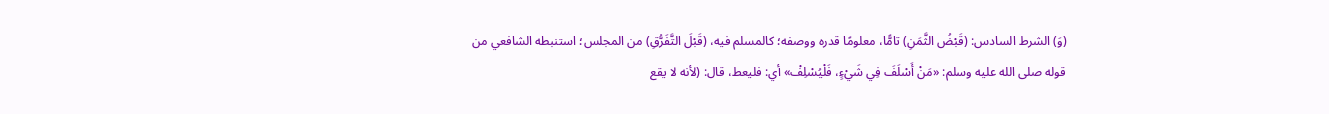(وَ) الشرط السادس: (قَبْضُ الثَّمَنِ) تامًّا، معلومًا قدره ووصفه؛ كالمسلم فيه، (قَبْلَ التَّفَرُّقِ) من المجلس؛ استنبطه الشافعي من قوله صلى الله عليه وسلم: «مَنْ أَسْلَفَ فِي شَيْءٍ، فَلْيُسْلِفْ» أي: فليعط، قال: (لأنه لا يقع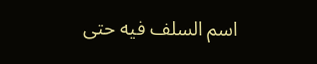اسم السلف فيه حتى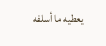يعطيه ما أسلفه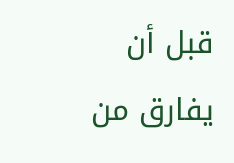قبل أن يفارق من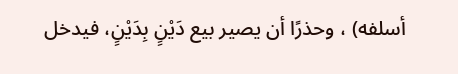أسلفه) ، وحذرًا أن يصير بيع دَيْنٍ بِدَيْنٍ، فيدخل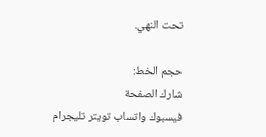تحت النهي.

حجم الخط:
شارك الصفحة
فيسبوك واتساب تويتر تليجرام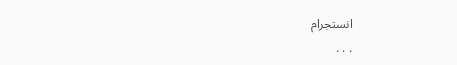انستجرام
. . .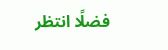فضلًا انتظر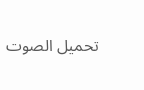تحميل الصوت